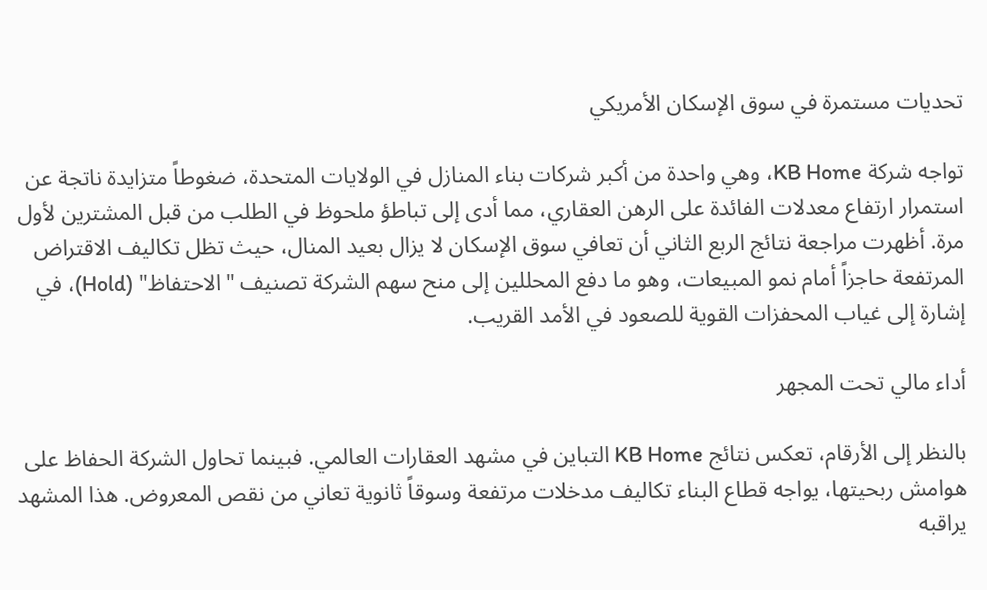تحديات مستمرة في سوق الإسكان الأمريكي

تواجه شركة KB Home، وهي واحدة من أكبر شركات بناء المنازل في الولايات المتحدة، ضغوطاً متزايدة ناتجة عن استمرار ارتفاع معدلات الفائدة على الرهن العقاري، مما أدى إلى تباطؤ ملحوظ في الطلب من قبل المشترين لأول مرة. أظهرت مراجعة نتائج الربع الثاني أن تعافي سوق الإسكان لا يزال بعيد المنال، حيث تظل تكاليف الاقتراض المرتفعة حاجزاً أمام نمو المبيعات، وهو ما دفع المحللين إلى منح سهم الشركة تصنيف "الاحتفاظ" (Hold)، في إشارة إلى غياب المحفزات القوية للصعود في الأمد القريب.

أداء مالي تحت المجهر

بالنظر إلى الأرقام، تعكس نتائج KB Home التباين في مشهد العقارات العالمي. فبينما تحاول الشركة الحفاظ على هوامش ربحيتها، يواجه قطاع البناء تكاليف مدخلات مرتفعة وسوقاً ثانوية تعاني من نقص المعروض. هذا المشهد يراقبه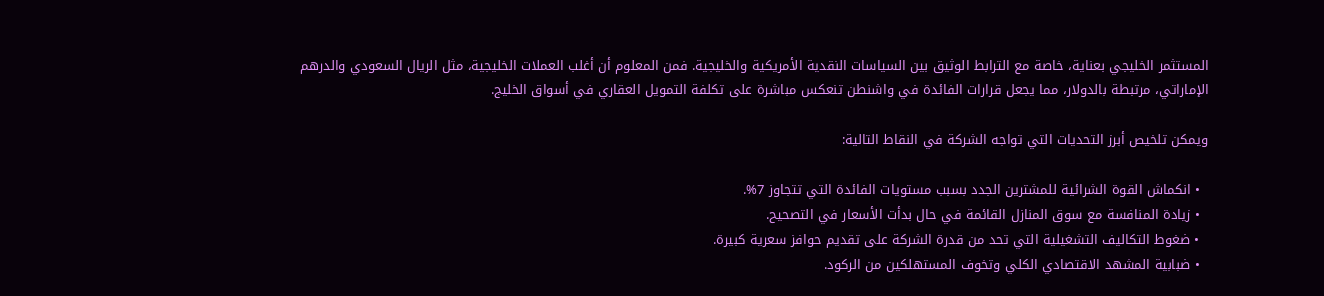المستثمر الخليجي بعناية، خاصة مع الترابط الوثيق بين السياسات النقدية الأمريكية والخليجية. فمن المعلوم أن أغلب العملات الخليجية، مثل الريال السعودي والدرهم الإماراتي، مرتبطة بالدولار، مما يجعل قرارات الفائدة في واشنطن تنعكس مباشرة على تكلفة التمويل العقاري في أسواق الخليج.

ويمكن تلخيص أبرز التحديات التي تواجه الشركة في النقاط التالية:

  • انكماش القوة الشرائية للمشترين الجدد بسبب مستويات الفائدة التي تتجاوز 7%.
  • زيادة المنافسة مع سوق المنازل القائمة في حال بدأت الأسعار في التصحيح.
  • ضغوط التكاليف التشغيلية التي تحد من قدرة الشركة على تقديم حوافز سعرية كبيرة.
  • ضبابية المشهد الاقتصادي الكلي وتخوف المستهلكين من الركود.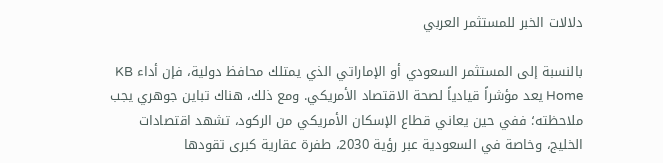دلالات الخبر للمستثمر العربي

بالنسبة إلى المستثمر السعودي أو الإماراتي الذي يمتلك محافظ دولية، فإن أداء KB Home يعد مؤشراً قيادياً لصحة الاقتصاد الأمريكي. ومع ذلك، هناك تباين جوهري يجب ملاحظته؛ ففي حين يعاني قطاع الإسكان الأمريكي من الركود، تشهد اقتصادات الخليج، وخاصة في السعودية عبر رؤية 2030، طفرة عقارية كبرى تقودها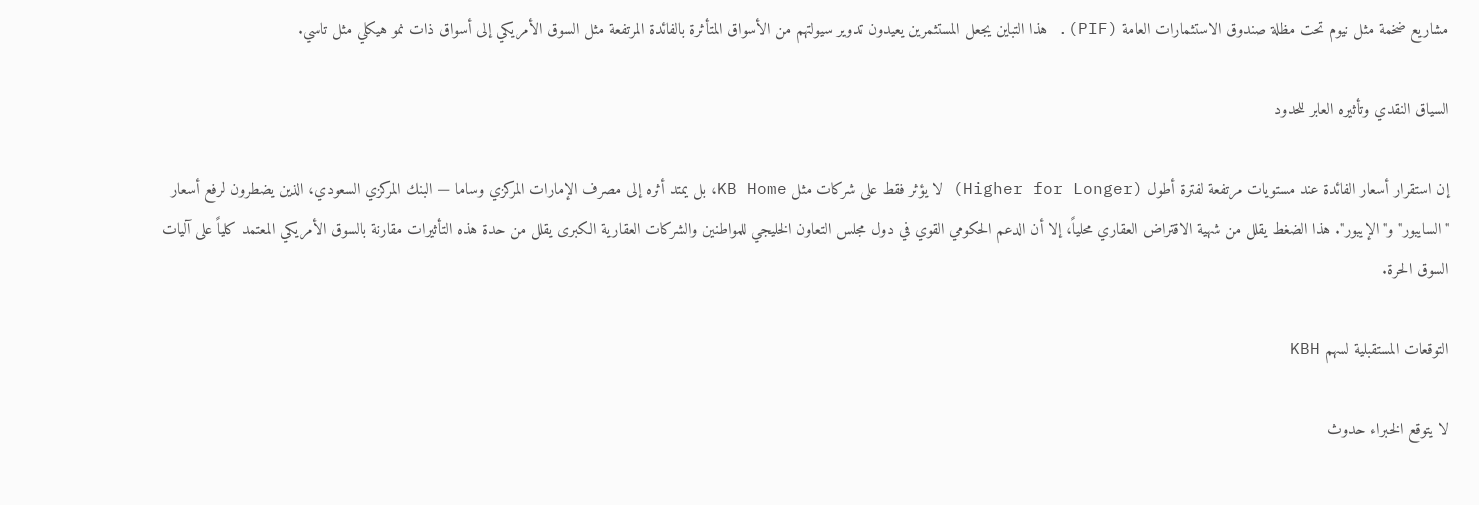مشاريع ضخمة مثل نيوم تحت مظلة صندوق الاستثمارات العامة (PIF). هذا التباين يجعل المستثمرين يعيدون تدوير سيولتهم من الأسواق المتأثرة بالفائدة المرتفعة مثل السوق الأمريكي إلى أسواق ذات نمو هيكلي مثل تاسي.

السياق النقدي وتأثيره العابر للحدود

إن استقرار أسعار الفائدة عند مستويات مرتفعة لفترة أطول (Higher for Longer) لا يؤثر فقط على شركات مثل KB Home، بل يمتد أثره إلى مصرف الإمارات المركزي وساما — البنك المركزي السعودي، الذين يضطرون لرفع أسعار "السايبور" و"الإيبور". هذا الضغط يقلل من شهية الاقتراض العقاري محلياً، إلا أن الدعم الحكومي القوي في دول مجلس التعاون الخليجي للمواطنين والشركات العقارية الكبرى يقلل من حدة هذه التأثيرات مقارنة بالسوق الأمريكي المعتمد كلياً على آليات السوق الحرة.

التوقعات المستقبلية لسهم KBH

لا يتوقع الخبراء حدوث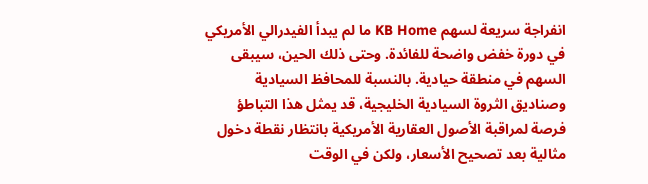انفراجة سريعة لسهم KB Home ما لم يبدأ الفيدرالي الأمريكي في دورة خفض واضحة للفائدة. وحتى ذلك الحين، سيبقى السهم في منطقة حيادية. بالنسبة للمحافظ السيادية وصناديق الثروة السيادية الخليجية، قد يمثل هذا التباطؤ فرصة لمراقبة الأصول العقارية الأمريكية بانتظار نقطة دخول مثالية بعد تصحيح الأسعار، ولكن في الوقت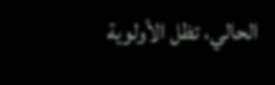الحالي، تظل الأولوية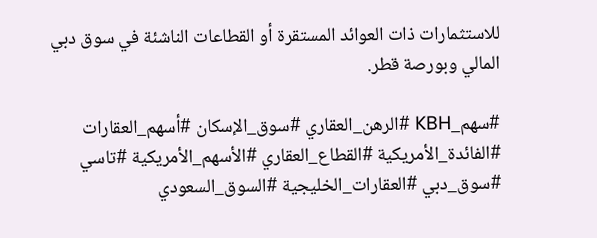للاستثمارات ذات العوائد المستقرة أو القطاعات الناشئة في سوق دبي المالي وبورصة قطر.

#سهم_KBH #الرهن_العقاري #سوق_الإسكان #أسهم_العقارات #الفائدة_الأمريكية #القطاع_العقاري #الأسهم_الأمريكية #تاسي #سوق_دبي #العقارات_الخليجية #السوق_السعودي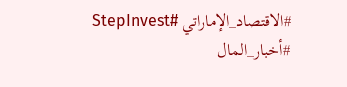#الاقتصاد_الإماراتي #StepInvest #أخبار_المال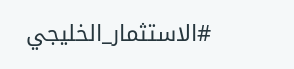#الاستثمار_الخليجي